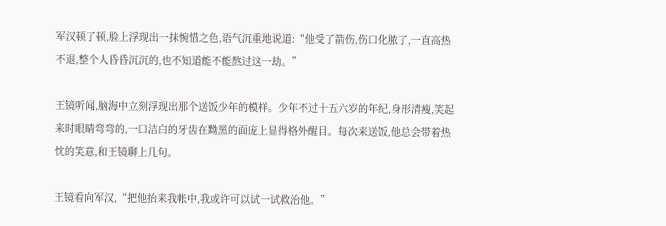军汉顿了顿,脸上浮现出一抹惋惜之色,语气沉重地说道:“他受了箭伤,伤口化脓了,一直高热不退,整个人昏昏沉沉的,也不知道能不能熬过这一劫。”

王镜听闻,脑海中立刻浮现出那个送饭少年的模样。少年不过十五六岁的年纪,身形清瘦,笑起来时眼睛弯弯的,一口洁白的牙齿在黝黑的面庞上显得格外醒目。每次来送饭,他总会带着热忱的笑意,和王镜聊上几句。

王镜看向军汉,“把他抬来我帐中,我或许可以试一试救治他。”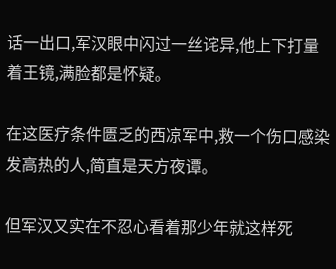话一出口,军汉眼中闪过一丝诧异,他上下打量着王镜,满脸都是怀疑。

在这医疗条件匮乏的西凉军中,救一个伤口感染发高热的人,简直是天方夜谭。

但军汉又实在不忍心看着那少年就这样死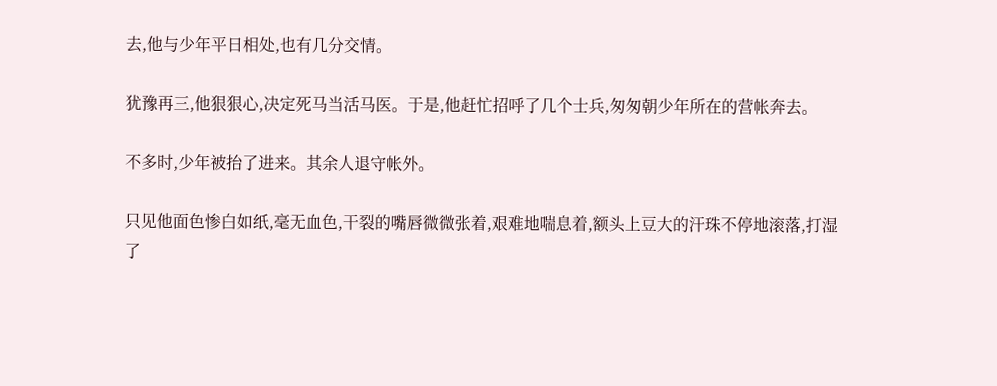去,他与少年平日相处,也有几分交情。

犹豫再三,他狠狠心,决定死马当活马医。于是,他赶忙招呼了几个士兵,匆匆朝少年所在的营帐奔去。

不多时,少年被抬了进来。其余人退守帐外。

只见他面色惨白如纸,毫无血色,干裂的嘴唇微微张着,艰难地喘息着,额头上豆大的汗珠不停地滚落,打湿了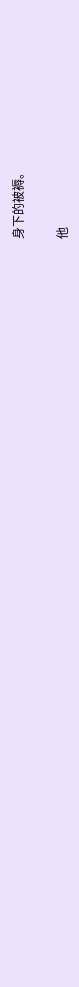身下的被褥。

他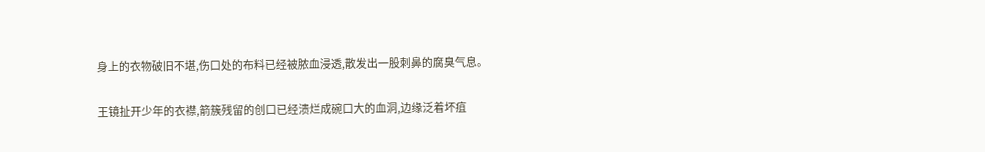身上的衣物破旧不堪,伤口处的布料已经被脓血浸透,散发出一股刺鼻的腐臭气息。

王镜扯开少年的衣襟,箭簇残留的创口已经溃烂成碗口大的血洞,边缘泛着坏疽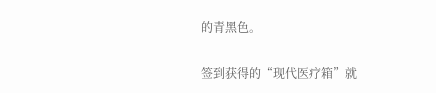的青黑色。

签到获得的“现代医疗箱”就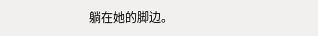躺在她的脚边。